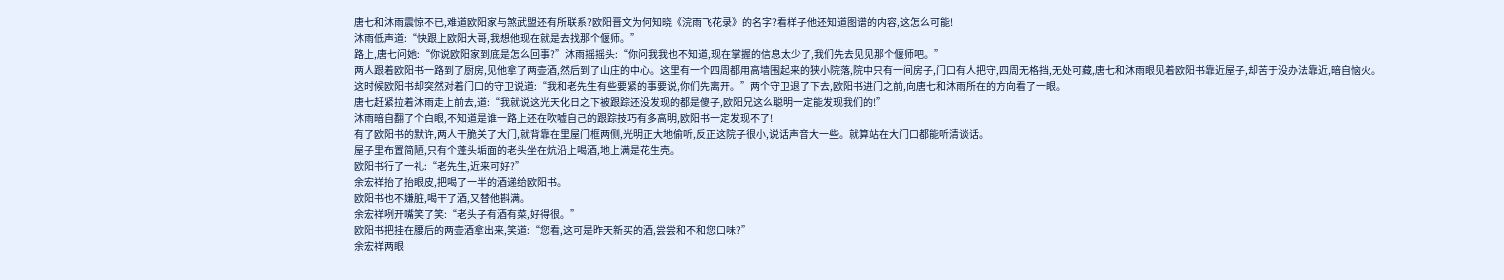唐七和沐雨震惊不已,难道欧阳家与煞武盟还有所联系?欧阳晋文为何知晓《浣雨飞花录》的名字?看样子他还知道图谱的内容,这怎么可能!
沐雨低声道:“快跟上欧阳大哥,我想他现在就是去找那个偃师。”
路上,唐七问她:“你说欧阳家到底是怎么回事?”沐雨摇摇头:“你问我我也不知道,现在掌握的信息太少了,我们先去见见那个偃师吧。”
两人跟着欧阳书一路到了厨房,见他拿了两壶酒,然后到了山庄的中心。这里有一个四周都用高墙围起来的狭小院落,院中只有一间房子,门口有人把守,四周无格挡,无处可藏,唐七和沐雨眼见着欧阳书靠近屋子,却苦于没办法靠近,暗自恼火。
这时候欧阳书却突然对着门口的守卫说道:“我和老先生有些要紧的事要说,你们先离开。”两个守卫退了下去,欧阳书进门之前,向唐七和沐雨所在的方向看了一眼。
唐七赶紧拉着沐雨走上前去,道:“我就说这光天化日之下被跟踪还没发现的都是傻子,欧阳兄这么聪明一定能发现我们的!”
沐雨暗自翻了个白眼,不知道是谁一路上还在吹嘘自己的跟踪技巧有多高明,欧阳书一定发现不了!
有了欧阳书的默许,两人干脆关了大门,就背靠在里屋门框两侧,光明正大地偷听,反正这院子很小,说话声音大一些。就算站在大门口都能听清谈话。
屋子里布置简陋,只有个蓬头垢面的老头坐在炕沿上喝酒,地上满是花生壳。
欧阳书行了一礼:“老先生,近来可好?”
余宏祥抬了抬眼皮,把喝了一半的酒递给欧阳书。
欧阳书也不嫌脏,喝干了酒,又替他斟满。
余宏祥咧开嘴笑了笑:“老头子有酒有菜,好得很。”
欧阳书把挂在腰后的两壶酒拿出来,笑道:“您看,这可是昨天新买的酒,尝尝和不和您口味?”
余宏祥两眼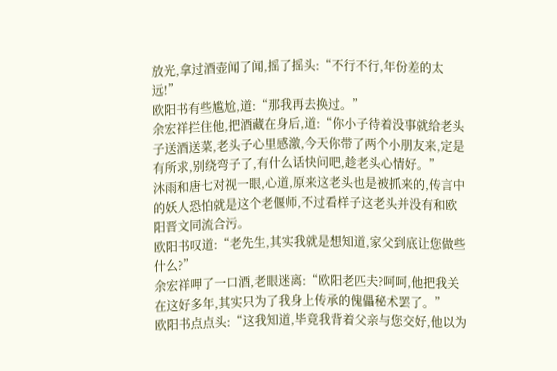放光,拿过酒壶闻了闻,摇了摇头:“不行不行,年份差的太远!”
欧阳书有些尴尬,道:“那我再去换过。”
余宏祥拦住他,把酒藏在身后,道:“你小子待着没事就给老头子送酒送菜,老头子心里感激,今天你带了两个小朋友来,定是有所求,别绕弯子了,有什么话快问吧,趁老头心情好。”
沐雨和唐七对视一眼,心道,原来这老头也是被抓来的,传言中的妖人恐怕就是这个老偃师,不过看样子这老头并没有和欧阳晋文同流合污。
欧阳书叹道:“老先生,其实我就是想知道,家父到底让您做些什么?”
余宏祥呷了一口酒,老眼迷离:“欧阳老匹夫?呵呵,他把我关在这好多年,其实只为了我身上传承的傀儡秘术罢了。”
欧阳书点点头:“这我知道,毕竟我背着父亲与您交好,他以为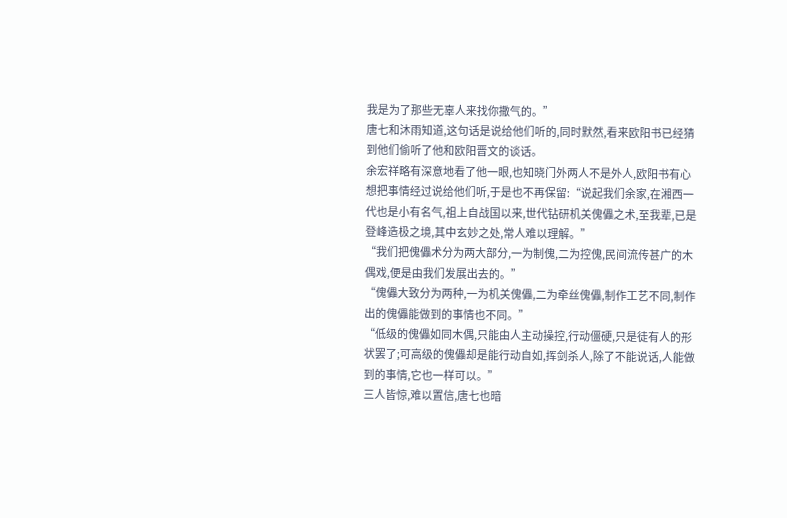我是为了那些无辜人来找你撒气的。”
唐七和沐雨知道,这句话是说给他们听的,同时默然,看来欧阳书已经猜到他们偷听了他和欧阳晋文的谈话。
余宏祥略有深意地看了他一眼,也知晓门外两人不是外人,欧阳书有心想把事情经过说给他们听,于是也不再保留:“说起我们余家,在湘西一代也是小有名气,祖上自战国以来,世代钻研机关傀儡之术,至我辈,已是登峰造极之境,其中玄妙之处,常人难以理解。”
“我们把傀儡术分为两大部分,一为制傀,二为控傀,民间流传甚广的木偶戏,便是由我们发展出去的。”
“傀儡大致分为两种,一为机关傀儡,二为牵丝傀儡,制作工艺不同,制作出的傀儡能做到的事情也不同。”
“低级的傀儡如同木偶,只能由人主动操控,行动僵硬,只是徒有人的形状罢了;可高级的傀儡却是能行动自如,挥剑杀人,除了不能说话,人能做到的事情,它也一样可以。”
三人皆惊,难以置信,唐七也暗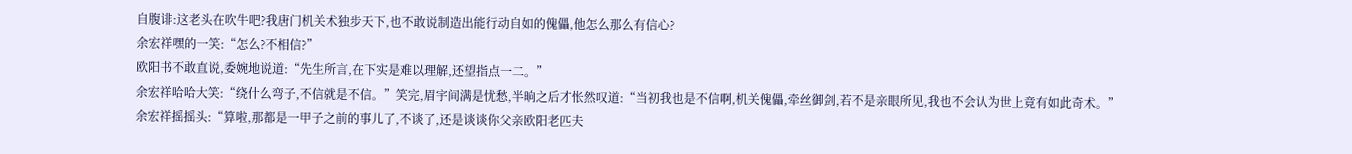自腹诽:这老头在吹牛吧?我唐门机关术独步天下,也不敢说制造出能行动自如的傀儡,他怎么那么有信心?
余宏祥嘿的一笑:“怎么?不相信?”
欧阳书不敢直说,委婉地说道:“先生所言,在下实是难以理解,还望指点一二。”
余宏祥哈哈大笑:“绕什么弯子,不信就是不信。”笑完,眉宇间满是忧愁,半晌之后才怅然叹道:“当初我也是不信啊,机关傀儡,牵丝御剑,若不是亲眼所见,我也不会认为世上竟有如此奇术。”
余宏祥摇摇头:“算啦,那都是一甲子之前的事儿了,不谈了,还是谈谈你父亲欧阳老匹夫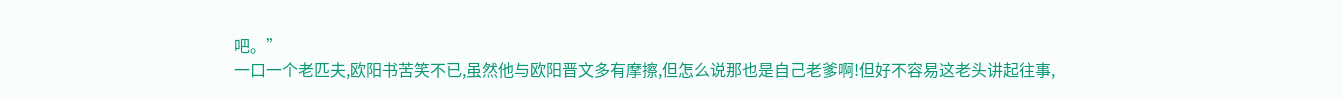吧。”
一口一个老匹夫,欧阳书苦笑不已,虽然他与欧阳晋文多有摩擦,但怎么说那也是自己老爹啊!但好不容易这老头讲起往事,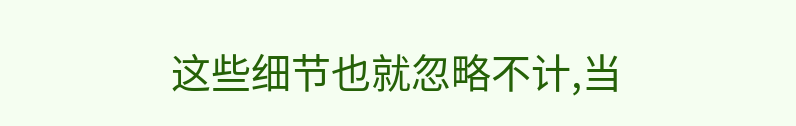这些细节也就忽略不计,当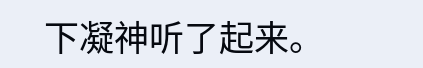下凝神听了起来。